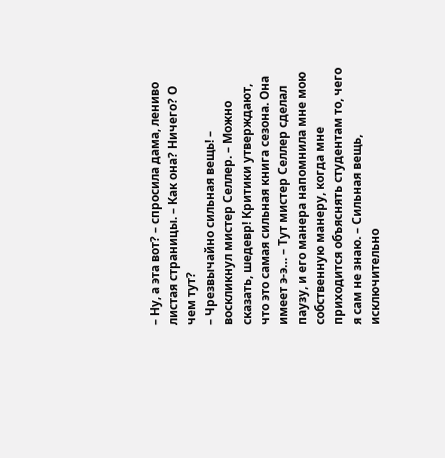– Ну, а эта вот? – спросила дама, лениво листая страницы. – Как она? Ничего? О чем тут?
– Чрезвычайно сильная вещь! – воскликнул мистер Селлер. – Можно сказать, шедевр! Критики утверждают, что это самая сильная книга сезона. Она имеет э-э… – Тут мистер Селлер сделал паузу, и его манера напомнила мне мою собственную манеру, когда мне приходится объяснять студентам то, чего я сам не знаю. – Сильная вещь, исключительно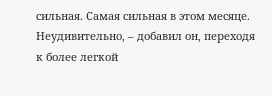сильная. Самая сильная в этом месяце. Неудивительно, – добавил он, переходя к более легкой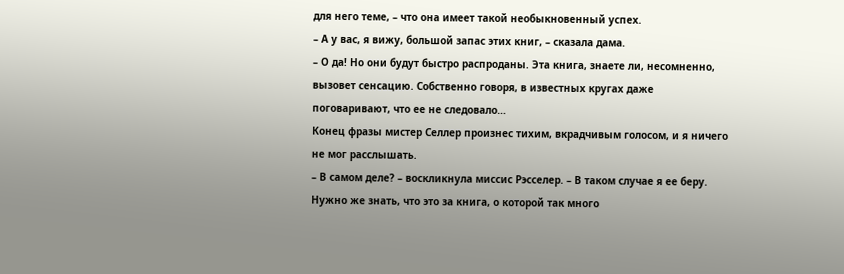для него теме, – что она имеет такой необыкновенный успех.
– А у вас, я вижу, большой запас этих книг, – сказала дама.
– О да! Но они будут быстро распроданы. Эта книга, знаете ли, несомненно, вызовет сенсацию. Собственно говоря, в известных кругах даже поговаривают, что ее не следовало…
Конец фразы мистер Селлер произнес тихим, вкрадчивым голосом, и я ничего не мог расслышать.
– В самом деле? – воскликнула миссис Рэсселер. – В таком случае я ее беру. Нужно же знать, что это за книга, о которой так много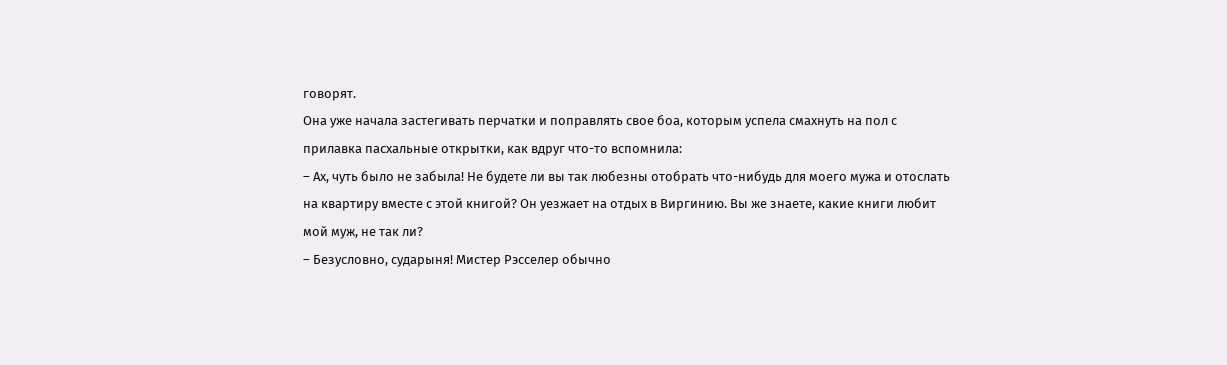говорят.
Она уже начала застегивать перчатки и поправлять свое боа, которым успела смахнуть на пол с прилавка пасхальные открытки, как вдруг что-то вспомнила:
– Ах, чуть было не забыла! Не будете ли вы так любезны отобрать что-нибудь для моего мужа и отослать на квартиру вместе с этой книгой? Он уезжает на отдых в Виргинию. Вы же знаете, какие книги любит мой муж, не так ли?
– Безусловно, сударыня! Мистер Рэсселер обычно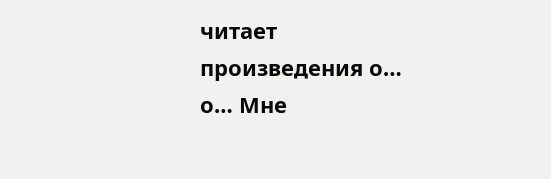читает произведения о… о… Мне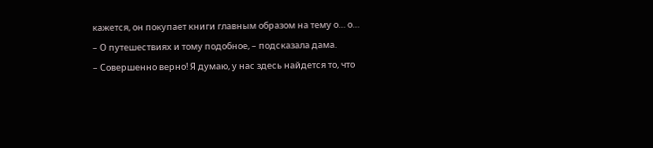кажется, он покупает книги главным образом на тему о… о…
– О путешествиях и тому подобное, – подсказала дама.
– Совершенно верно! Я думаю, у нас здесь найдется то, что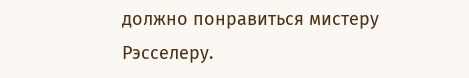должно понравиться мистеру Рэсселеру.